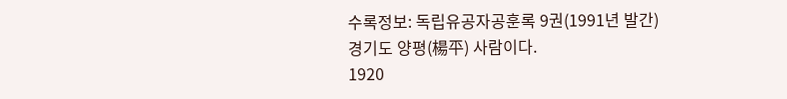수록정보: 독립유공자공훈록 9권(1991년 발간)
경기도 양평(楊平) 사람이다.
1920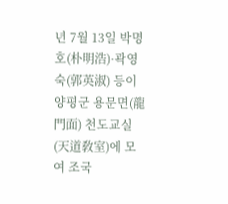년 7월 13일 박명호(朴明浩)·곽영숙(郭英淑) 등이 양평군 용문면(龍門面) 천도교실(天道敎室)에 모여 조국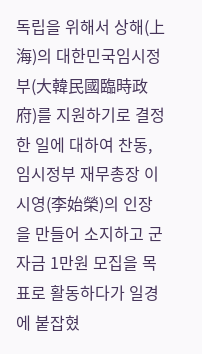독립을 위해서 상해(上海)의 대한민국임시정부(大韓民國臨時政府)를 지원하기로 결정한 일에 대하여 찬동, 임시정부 재무총장 이시영(李始榮)의 인장을 만들어 소지하고 군자금 1만원 모집을 목표로 활동하다가 일경에 붙잡혔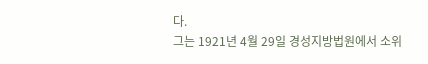다.
그는 1921년 4월 29일 경성지방법원에서 소위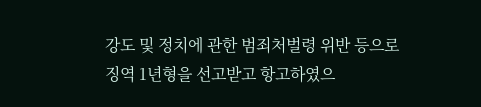강도 및 정치에 관한 범죄처벌령 위반 등으로 징역 1년형을 선고받고 항고하였으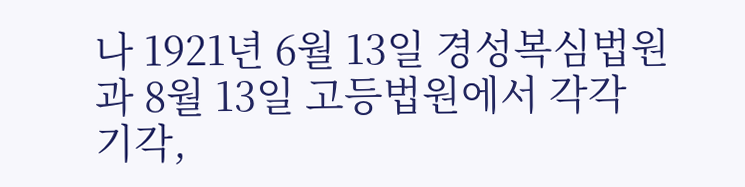나 1921년 6월 13일 경성복심법원과 8월 13일 고등법원에서 각각 기각,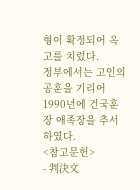형이 확정되어 옥고를 치렀다.
정부에서는 고인의 공훈을 기리어 1990년에 건국훈장 애족장을 추서하였다.
<참고문헌>
- 判決文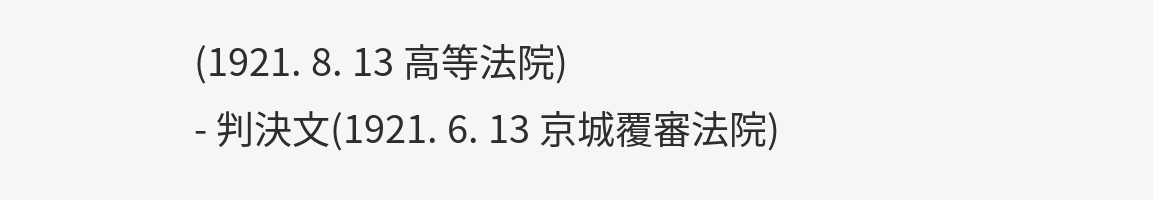(1921. 8. 13 高等法院)
- 判決文(1921. 6. 13 京城覆審法院)